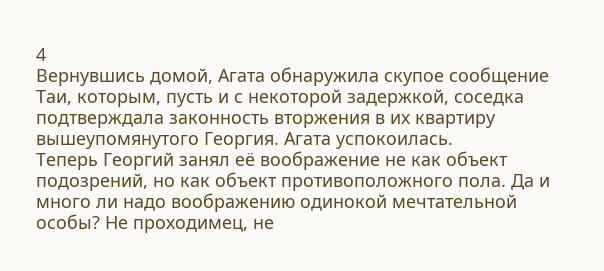4
Вернувшись домой, Агата обнаружила скупое сообщение Таи, которым, пусть и с некоторой задержкой, соседка подтверждала законность вторжения в их квартиру вышеупомянутого Георгия. Агата успокоилась.
Теперь Георгий занял её воображение не как объект подозрений, но как объект противоположного пола. Да и много ли надо воображению одинокой мечтательной особы? Не проходимец, не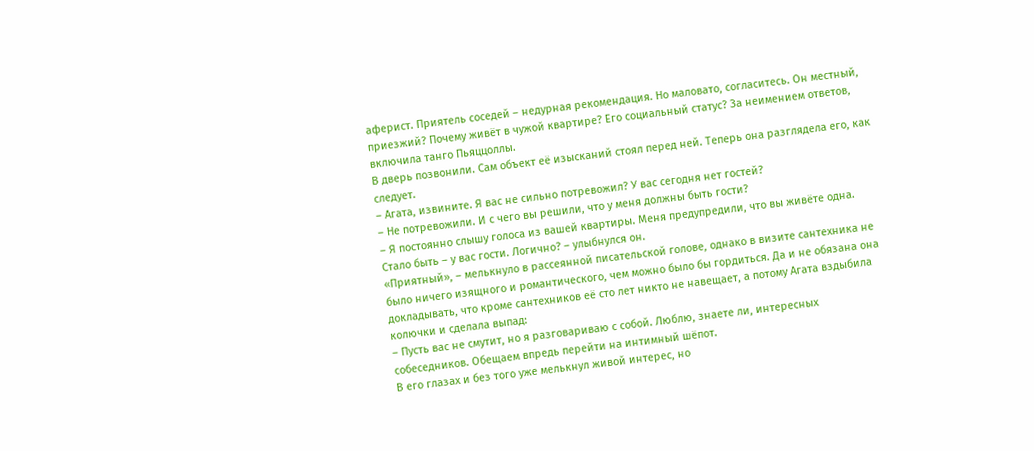аферист. Приятель соседей – недурная рекомендация. Но маловато, согласитесь. Он местный, приезжий? Почему живёт в чужой квартире? Его социальный статус? За неимением ответов, включила танго Пьяццоллы.
В дверь позвонили. Сам объект её изысканий стоял перед ней. Теперь она разглядела его, как следует.
– Агата, извините. Я вас не сильно потревожил? У вас сегодня нет гостей?
– Не потревожили. И с чего вы решили, что у меня должны быть гости?
– Я постоянно слышу голоса из вашей квартиры. Меня предупредили, что вы живёте одна. Стало быть – у вас гости. Логично? – улыбнулся он.
«Приятный», – мелькнуло в рассеянной писательской голове, однако в визите сантехника не было ничего изящного и романтического, чем можно было бы гордиться. Да и не обязана она докладывать, что кроме сантехников её сто лет никто не навещает, а потому Агата вздыбила колючки и сделала выпад:
– Пусть вас не смутит, но я разговариваю с собой. Люблю, знаете ли, интересных собеседников. Обещаем впредь перейти на интимный шёпот.
В его глазах и без того уже мелькнул живой интерес, но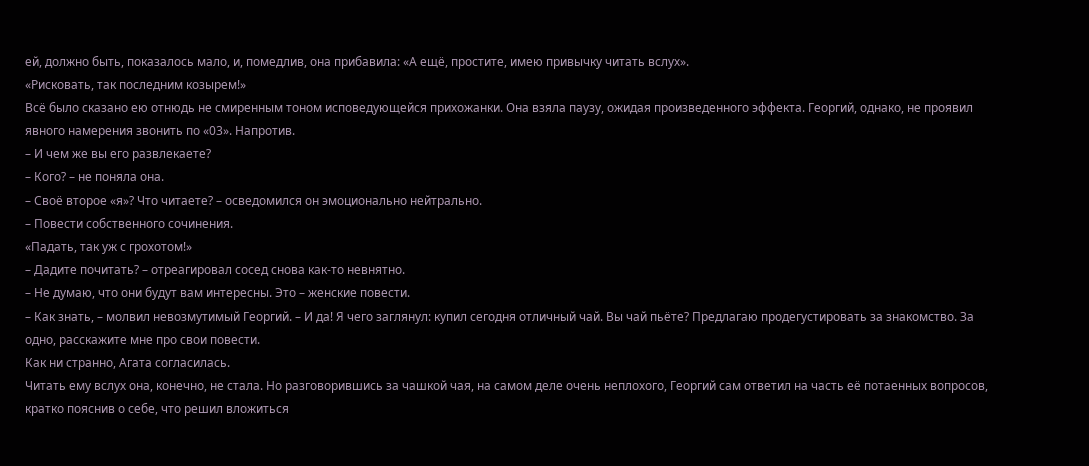ей, должно быть, показалось мало, и, помедлив, она прибавила: «А ещё, простите, имею привычку читать вслух».
«Рисковать, так последним козырем!»
Всё было сказано ею отнюдь не смиренным тоном исповедующейся прихожанки. Она взяла паузу, ожидая произведенного эффекта. Георгий, однако, не проявил явного намерения звонить по «03». Напротив.
– И чем же вы его развлекаете?
– Кого? – не поняла она.
– Своё второе «я»? Что читаете? – осведомился он эмоционально нейтрально.
– Повести собственного сочинения.
«Падать, так уж с грохотом!»
– Дадите почитать? – отреагировал сосед снова как-то невнятно.
– Не думаю, что они будут вам интересны. Это – женские повести.
– Как знать, – молвил невозмутимый Георгий. – И да! Я чего заглянул: купил сегодня отличный чай. Вы чай пьёте? Предлагаю продегустировать за знакомство. За одно, расскажите мне про свои повести.
Как ни странно, Агата согласилась.
Читать ему вслух она, конечно, не стала. Но разговорившись за чашкой чая, на самом деле очень неплохого, Георгий сам ответил на часть её потаенных вопросов, кратко пояснив о себе, что решил вложиться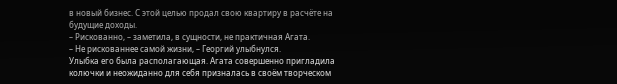в новый бизнес. С этой целью продал свою квартиру в расчёте на будущие доходы.
– Рискованно, – заметила, в сущности, не практичная Агата.
– Не рискованнее самой жизни, – Георгий улыбнулся.
Улыбка его была располагающая. Агата совершенно пригладила колючки и неожиданно для себя призналась в своём творческом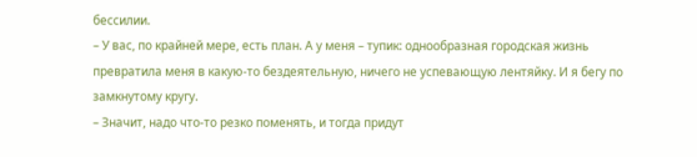бессилии.
– У вас, по крайней мере, есть план. А у меня – тупик: однообразная городская жизнь превратила меня в какую-то бездеятельную, ничего не успевающую лентяйку. И я бегу по замкнутому кругу.
– Значит, надо что-то резко поменять, и тогда придут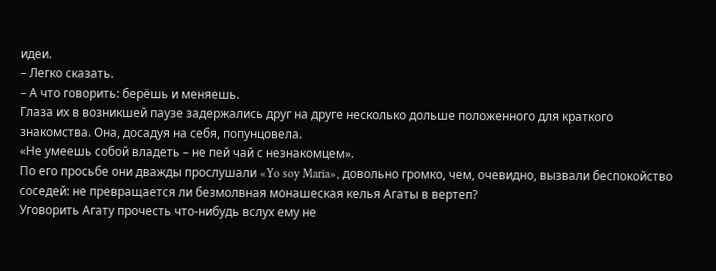идеи.
– Легко сказать.
– А что говорить: берёшь и меняешь.
Глаза их в возникшей паузе задержались друг на друге несколько дольше положенного для краткого знакомства. Она, досадуя на себя, попунцовела.
«Не умеешь собой владеть – не пей чай с незнакомцем».
По его просьбе они дважды прослушали «Yo soy Maria», довольно громко, чем, очевидно, вызвали беспокойство соседей: не превращается ли безмолвная монашеская келья Агаты в вертеп?
Уговорить Агату прочесть что-нибудь вслух ему не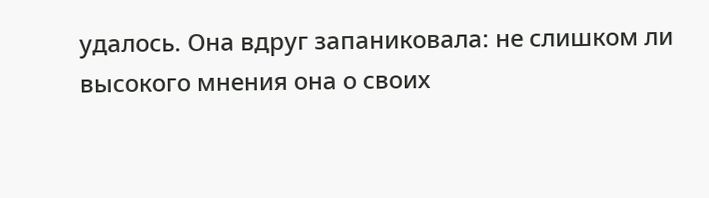удалось. Она вдруг запаниковала: не слишком ли высокого мнения она о своих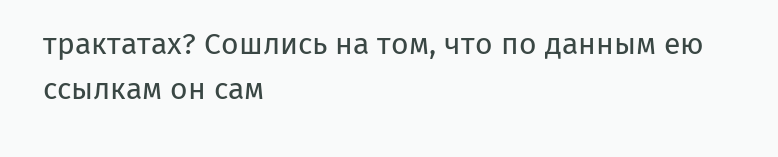трактатах? Сошлись на том, что по данным ею ссылкам он сам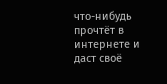что-нибудь прочтёт в интернете и даст своё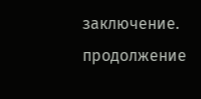заключение.
продолжение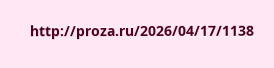http://proza.ru/2026/04/17/1138